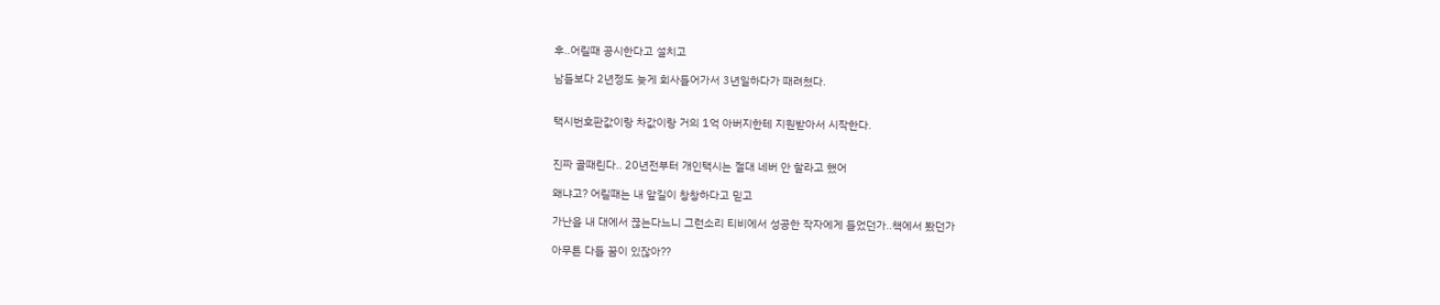후..어릴때 공시한다고 설치고

남들보다 2년정도 늦게 회사들어가서 3년일하다가 때려쳤다.


택시번호판값이랑 차값이랑 거의 1억 아버지한테 지원받아서 시작한다.


진짜 골때린다.. 20년전부터 개인택시는 절대 네버 안 할라고 했어

왜냐고? 어릴때는 내 앞길이 창창하다고 믿고

가난을 내 대에서 끊는다느니 그런소리 티비에서 성공한 작자에게 들었던가..책에서 봤던가

아무튼 다들 꿈이 있잖아??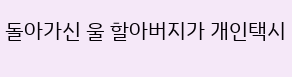돌아가신 울 할아버지가 개인택시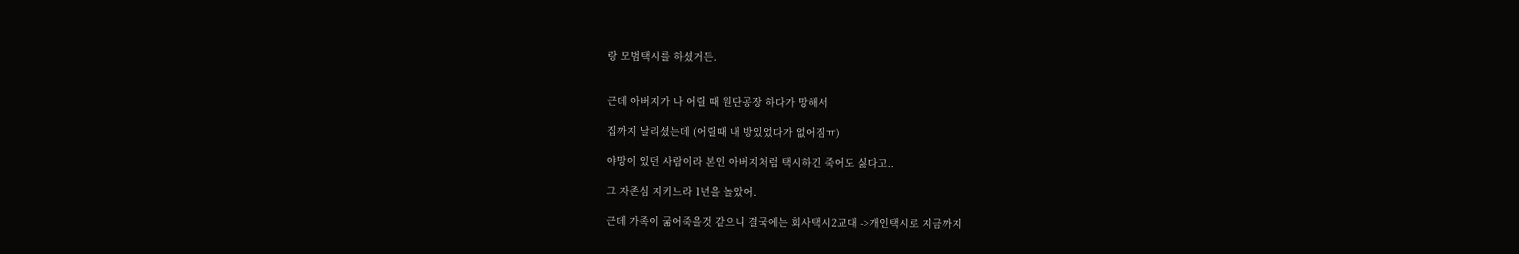랑 모범택시를 하셨거든.


근데 아버지가 나 어릴 때 원단공장 하다가 망해서

집까지 날리셨는데 (어릴때 내 방있었다가 없어짐ㅠ)

야망이 있던 사람이라 본인 아버지처럼 택시하긴 죽어도 싫다고..

그 자존심 지키느라 1년을 놀았어.

근데 가족이 굶어죽을것 같으니 결국에는 회사택시2교대 ->개인택시로 지금까지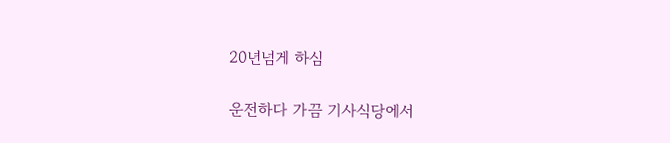20년넘게 하심

운전하다 가끔 기사식당에서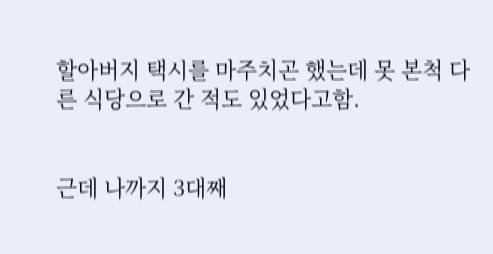할아버지 택시를 마주치곤 했는데 못 본척 다른 식당으로 간 적도 있었다고함.


근데 나까지 3대째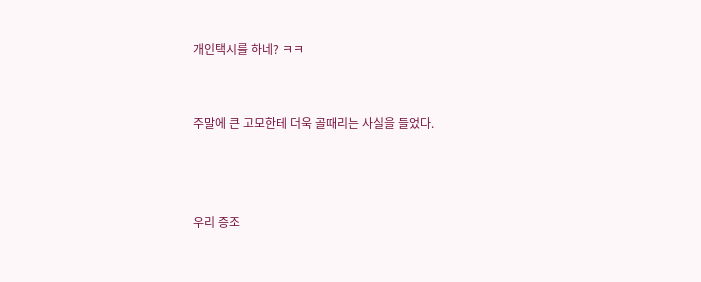개인택시를 하네? ㅋㅋ


주말에 큰 고모한테 더욱 골때리는 사실을 들었다.



우리 증조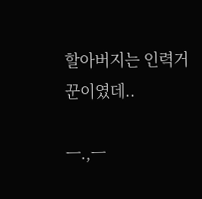할아버지는 인력거꾼이였데..

ㅡ.,ㅡ